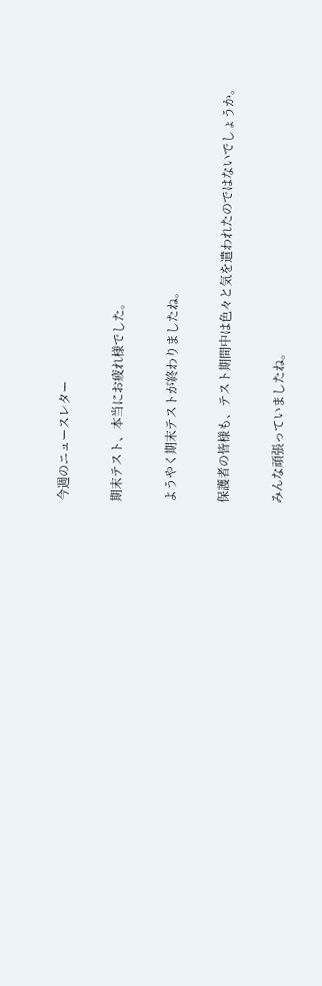今週のニュースレター

期末テスト、本当にお疲れ様でした。

ようやく期末テストが終わりましたね。

保護者の皆様も、テスト期間中は色々と気を遣われたのではないでしょうか。

みんな頑張っていましたね。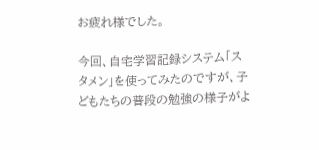お疲れ様でした。

今回、自宅学習記録システム「スタメン」を使ってみたのですが、子どもたちの普段の勉強の様子がよ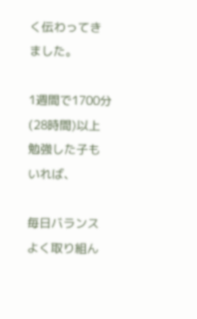く伝わってきました。

1週間で1700分(28時間)以上勉強した子もいれば、

毎日バランスよく取り組ん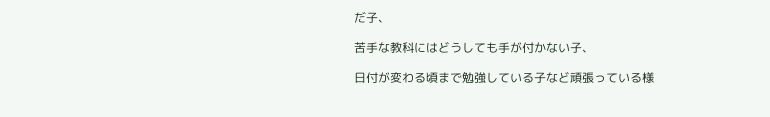だ子、

苦手な教科にはどうしても手が付かない子、

日付が変わる頃まで勉強している子など頑張っている様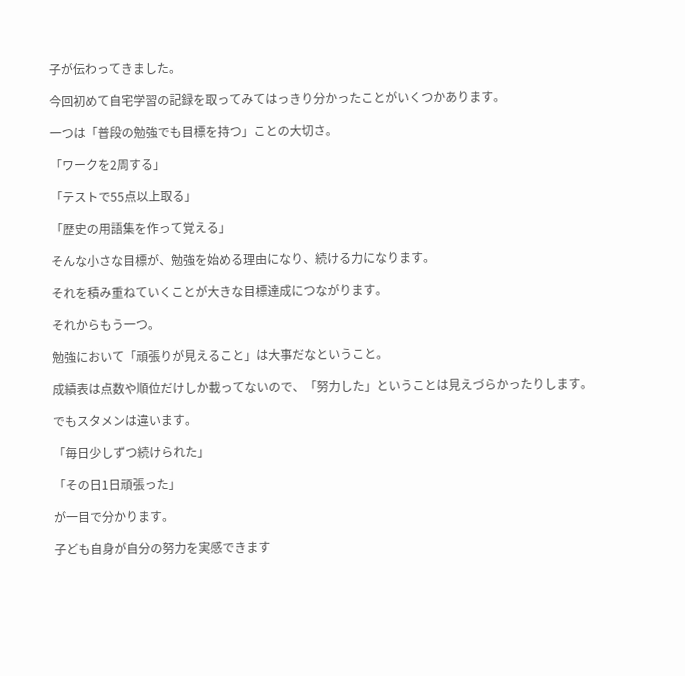子が伝わってきました。

今回初めて自宅学習の記録を取ってみてはっきり分かったことがいくつかあります。

一つは「普段の勉強でも目標を持つ」ことの大切さ。

「ワークを2周する」

「テストで55点以上取る」

「歴史の用語集を作って覚える」

そんな小さな目標が、勉強を始める理由になり、続ける力になります。

それを積み重ねていくことが大きな目標達成につながります。

それからもう一つ。

勉強において「頑張りが見えること」は大事だなということ。

成績表は点数や順位だけしか載ってないので、「努力した」ということは見えづらかったりします。

でもスタメンは違います。

「毎日少しずつ続けられた」

「その日1日頑張った」

が一目で分かります。

子ども自身が自分の努力を実感できます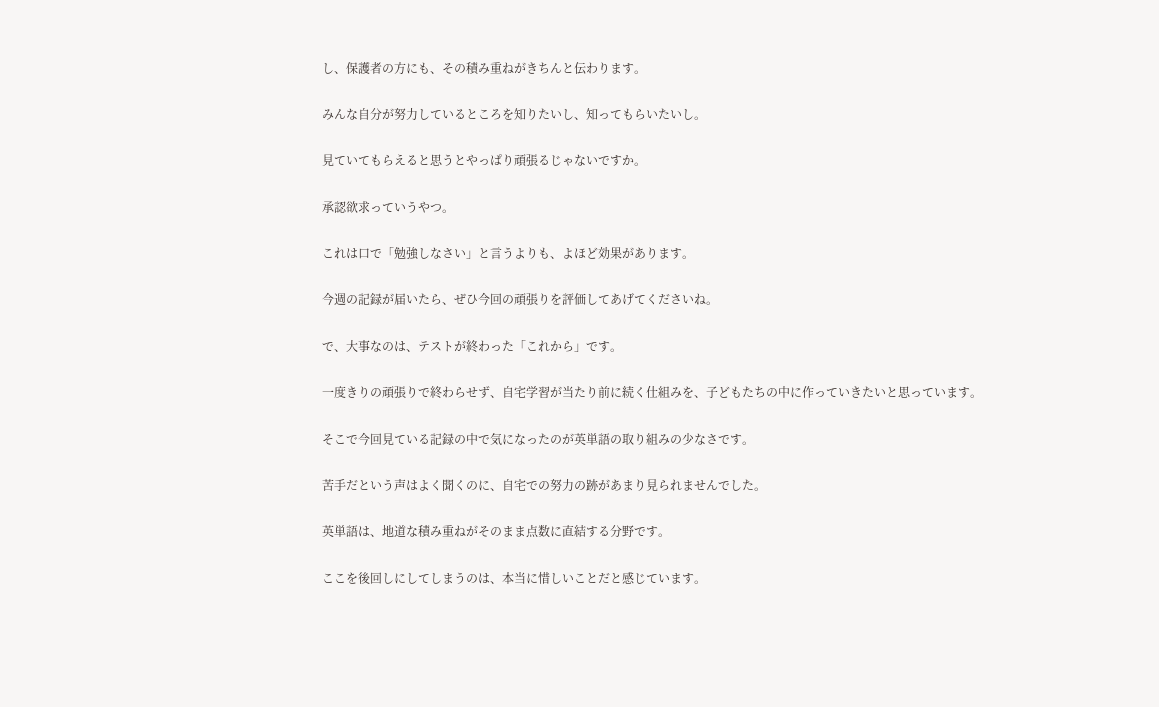し、保護者の方にも、その積み重ねがきちんと伝わります。

みんな自分が努力しているところを知りたいし、知ってもらいたいし。

見ていてもらえると思うとやっぱり頑張るじゃないですか。

承認欲求っていうやつ。

これは口で「勉強しなさい」と言うよりも、よほど効果があります。

今週の記録が届いたら、ぜひ今回の頑張りを評価してあげてくださいね。

で、大事なのは、テストが終わった「これから」です。

一度きりの頑張りで終わらせず、自宅学習が当たり前に続く仕組みを、子どもたちの中に作っていきたいと思っています。

そこで今回見ている記録の中で気になったのが英単語の取り組みの少なさです。

苦手だという声はよく聞くのに、自宅での努力の跡があまり見られませんでした。

英単語は、地道な積み重ねがそのまま点数に直結する分野です。

ここを後回しにしてしまうのは、本当に惜しいことだと感じています。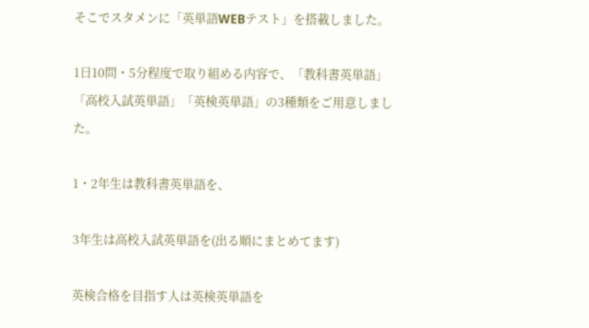そこでスタメンに「英単語WEBテスト」を搭載しました。

1日10問・5分程度で取り組める内容で、「教科書英単語」「高校入試英単語」「英検英単語」の3種類をご用意しました。

1・2年生は教科書英単語を、

3年生は高校入試英単語を(出る順にまとめてます)

英検合格を目指す人は英検英単語を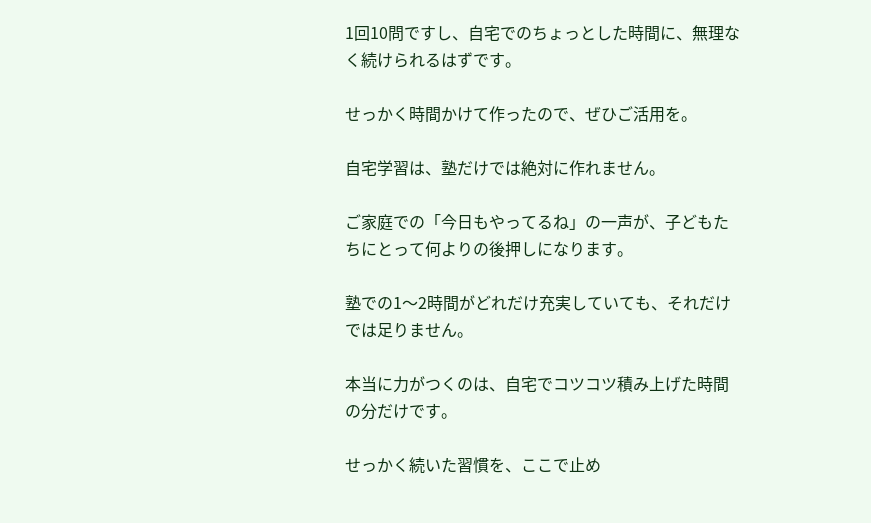1回10問ですし、自宅でのちょっとした時間に、無理なく続けられるはずです。

せっかく時間かけて作ったので、ぜひご活用を。

自宅学習は、塾だけでは絶対に作れません。

ご家庭での「今日もやってるね」の一声が、子どもたちにとって何よりの後押しになります。

塾での1〜2時間がどれだけ充実していても、それだけでは足りません。

本当に力がつくのは、自宅でコツコツ積み上げた時間の分だけです。

せっかく続いた習慣を、ここで止め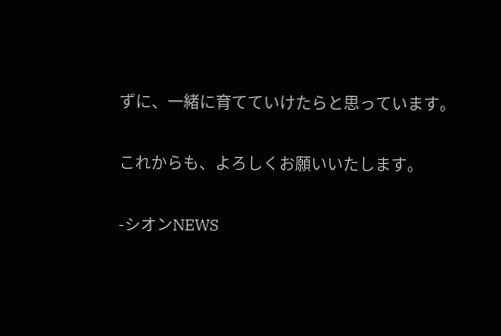ずに、一緒に育てていけたらと思っています。

これからも、よろしくお願いいたします。

-シオンNEWS